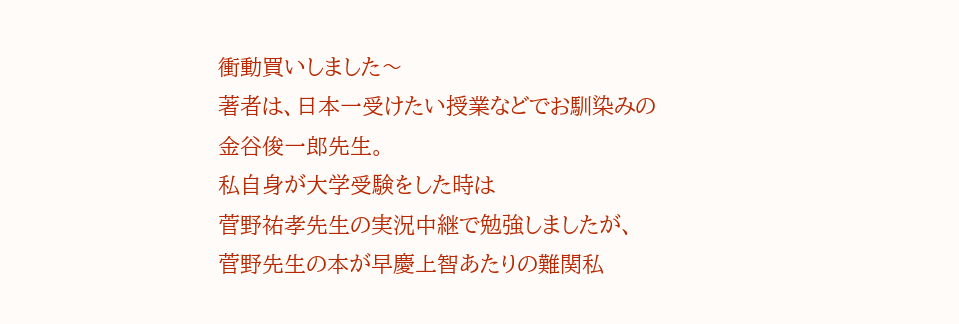衝動買いしました〜
著者は、日本一受けたい授業などでお馴染みの
金谷俊一郎先生。
私自身が大学受験をした時は
菅野祐孝先生の実況中継で勉強しましたが、
菅野先生の本が早慶上智あたりの難関私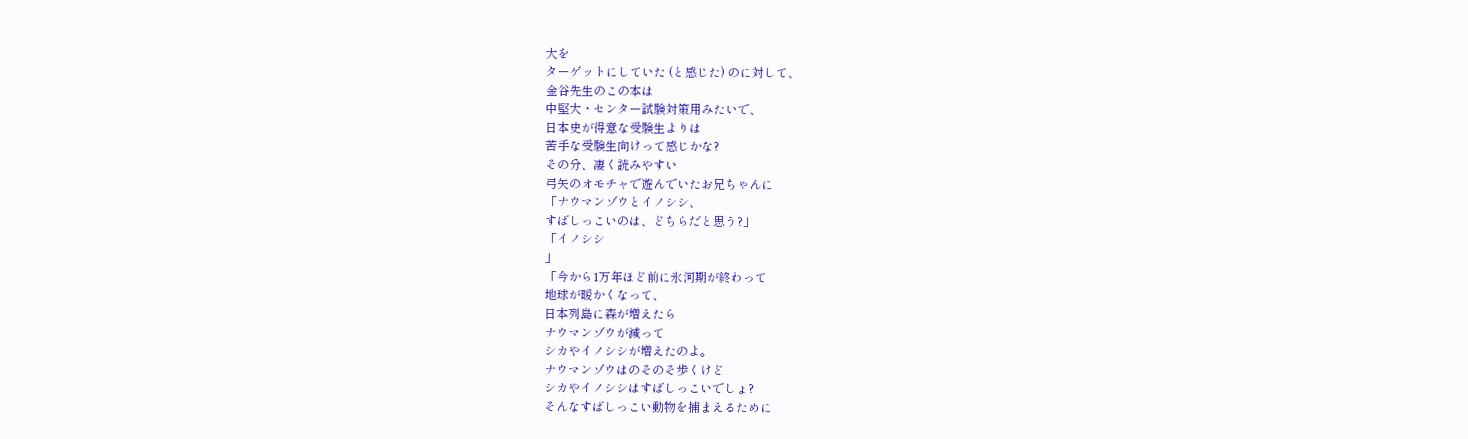大を
ターゲットにしていた (と感じた) のに対して、
金谷先生のこの本は
中堅大・センター試験対策用みたいで、
日本史が得意な受験生よりは
苦手な受験生向けって感じかな?
その分、凄く読みやすい
弓矢のオモチャで遊んでいたお兄ちゃんに
「ナウマンゾウとイノシシ、
すばしっこいのは、どちらだと思う?」
「イノシシ
」
「今から1万年ほど前に氷河期が終わって
地球が暖かくなって、
日本列島に森が増えたら
ナウマンゾウが減って
シカやイノシシが増えたのよ。
ナウマンゾウはのそのそ歩くけど
シカやイノシシはすばしっこいでしょ?
そんなすばしっこい動物を捕まえるために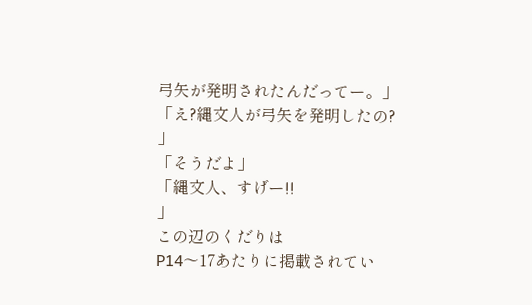弓矢が発明されたんだってー。」
「え?縄文人が弓矢を発明したの?
」
「そうだよ」
「縄文人、すげー!!
」
この辺のくだりは
P14〜17あたりに掲載されてい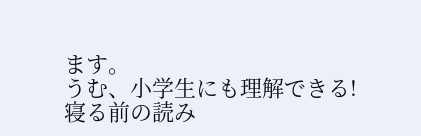ます。
うむ、小学生にも理解できる!
寝る前の読み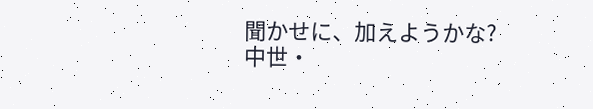聞かせに、加えようかな?
中世・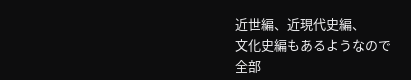近世編、近現代史編、
文化史編もあるようなので
全部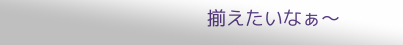揃えたいなぁ〜